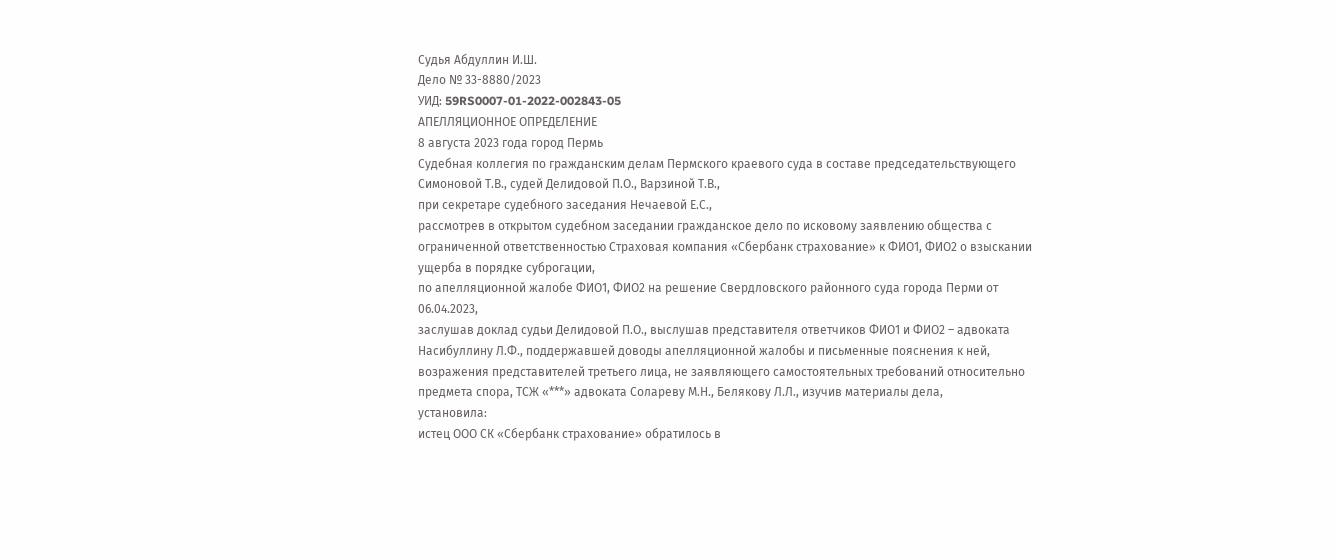Судья Абдуллин И.Ш.
Дело № 33-8880/2023
УИД: 59RS0007-01-2022-002843-05
АПЕЛЛЯЦИОННОЕ ОПРЕДЕЛЕНИЕ
8 августа 2023 года город Пермь
Судебная коллегия по гражданским делам Пермского краевого суда в составе председательствующего Симоновой Т.В., судей Делидовой П.О., Варзиной Т.В.,
при секретаре судебного заседания Нечаевой Е.С.,
рассмотрев в открытом судебном заседании гражданское дело по исковому заявлению общества с ограниченной ответственностью Страховая компания «Сбербанк страхование» к ФИО1, ФИО2 о взыскании ущерба в порядке суброгации,
по апелляционной жалобе ФИО1, ФИО2 на решение Свердловского районного суда города Перми от 06.04.2023,
заслушав доклад судьи Делидовой П.О., выслушав представителя ответчиков ФИО1 и ФИО2 – адвоката Насибуллину Л.Ф., поддержавшей доводы апелляционной жалобы и письменные пояснения к ней, возражения представителей третьего лица, не заявляющего самостоятельных требований относительно предмета спора, ТСЖ «***» адвоката Солареву М.Н., Белякову Л.Л., изучив материалы дела,
установила:
истец ООО СК «Сбербанк страхование» обратилось в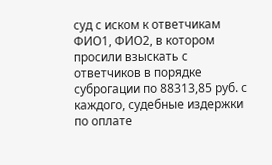суд с иском к ответчикам ФИО1, ФИО2, в котором просили взыскать с ответчиков в порядке суброгации по 88313,85 руб. с каждого, судебные издержки по оплате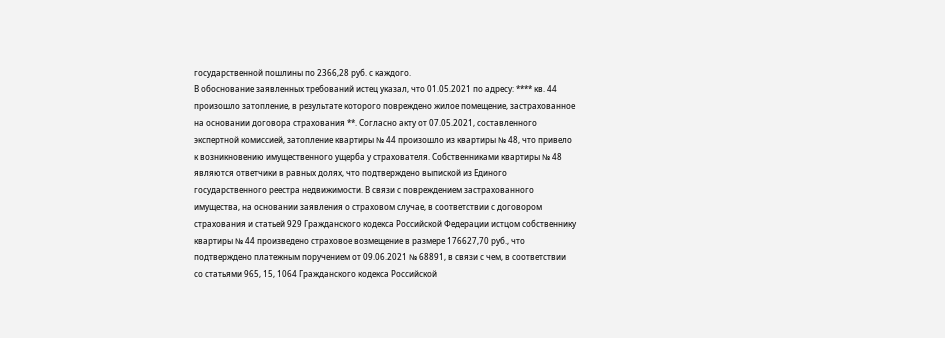государственной пошлины по 2366,28 руб. с каждого.
В обоснование заявленных требований истец указал, что 01.05.2021 по адресу: **** кв. 44 произошло затопление, в результате которого повреждено жилое помещение, застрахованное на основании договора страхования **. Согласно акту от 07.05.2021, составленного экспертной комиссией, затопление квартиры № 44 произошло из квартиры № 48, что привело к возникновению имущественного ущерба у страхователя. Собственниками квартиры № 48 являются ответчики в равных долях, что подтверждено выпиской из Единого государственного реестра недвижимости. В связи с повреждением застрахованного имущества, на основании заявления о страховом случае, в соответствии с договором страхования и статьей 929 Гражданского кодекса Российской Федерации истцом собственнику квартиры № 44 произведено страховое возмещение в размере 176627,70 руб., что подтверждено платежным поручением от 09.06.2021 № 68891, в связи с чем, в соответствии со статьями 965, 15, 1064 Гражданского кодекса Российской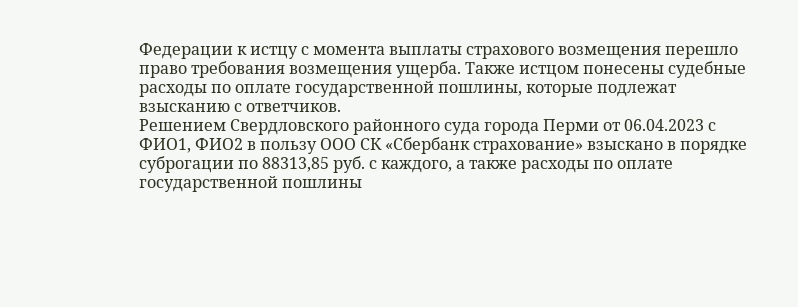Федерации к истцу с момента выплаты страхового возмещения перешло право требования возмещения ущерба. Также истцом понесены судебные расходы по оплате государственной пошлины, которые подлежат взысканию с ответчиков.
Решением Свердловского районного суда города Перми от 06.04.2023 с ФИО1, ФИО2 в пользу ООО СК «Сбербанк страхование» взыскано в порядке суброгации по 88313,85 руб. с каждого, а также расходы по оплате государственной пошлины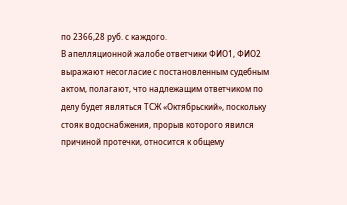по 2366,28 руб. с каждого.
В апелляционной жалобе ответчики ФИО1, ФИО2 выражают несогласие с постановленным судебным актом, полагают, что надлежащим ответчиком по делу будет являться ТСЖ «Октябрьский», поскольку стояк водоснабжения, прорыв которого явился причиной протечки, относится к общему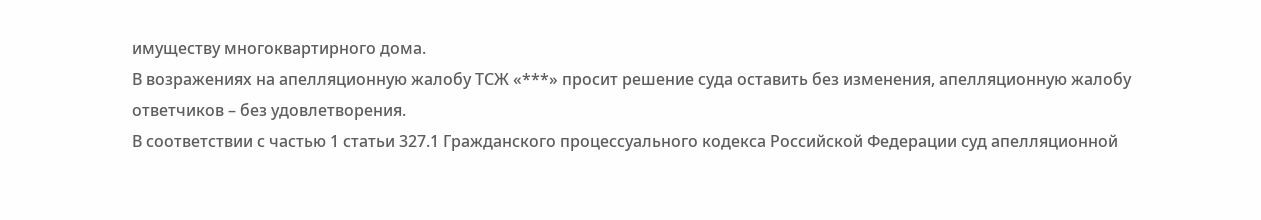имуществу многоквартирного дома.
В возражениях на апелляционную жалобу ТСЖ «***» просит решение суда оставить без изменения, апелляционную жалобу ответчиков – без удовлетворения.
В соответствии с частью 1 статьи 327.1 Гражданского процессуального кодекса Российской Федерации суд апелляционной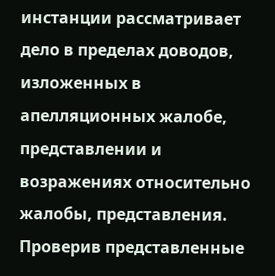инстанции рассматривает дело в пределах доводов, изложенных в апелляционных жалобе, представлении и возражениях относительно жалобы, представления.
Проверив представленные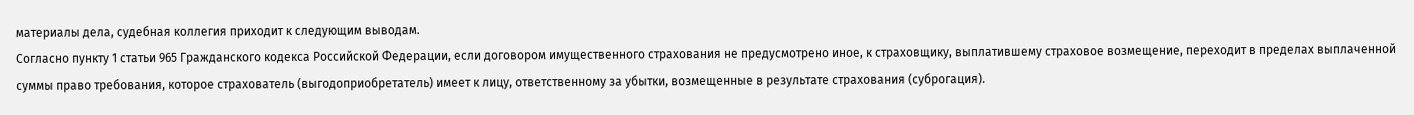материалы дела, судебная коллегия приходит к следующим выводам.
Согласно пункту 1 статьи 965 Гражданского кодекса Российской Федерации, если договором имущественного страхования не предусмотрено иное, к страховщику, выплатившему страховое возмещение, переходит в пределах выплаченной суммы право требования, которое страхователь (выгодоприобретатель) имеет к лицу, ответственному за убытки, возмещенные в результате страхования (суброгация).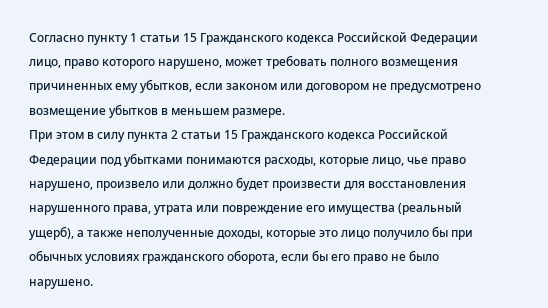Согласно пункту 1 статьи 15 Гражданского кодекса Российской Федерации лицо, право которого нарушено, может требовать полного возмещения причиненных ему убытков, если законом или договором не предусмотрено возмещение убытков в меньшем размере.
При этом в силу пункта 2 статьи 15 Гражданского кодекса Российской Федерации под убытками понимаются расходы, которые лицо, чье право нарушено, произвело или должно будет произвести для восстановления нарушенного права, утрата или повреждение его имущества (реальный ущерб), а также неполученные доходы, которые это лицо получило бы при обычных условиях гражданского оборота, если бы его право не было нарушено.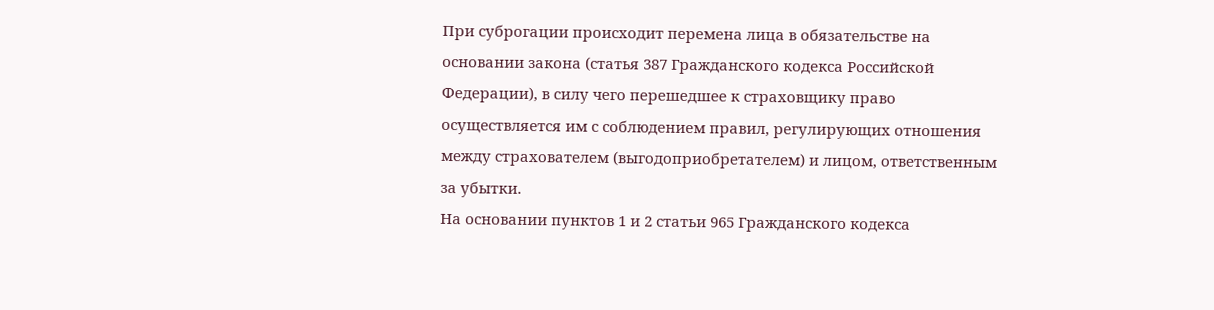При суброгации происходит перемена лица в обязательстве на основании закона (статья 387 Гражданского кодекса Российской Федерации), в силу чего перешедшее к страховщику право осуществляется им с соблюдением правил, регулирующих отношения между страхователем (выгодоприобретателем) и лицом, ответственным за убытки.
На основании пунктов 1 и 2 статьи 965 Гражданского кодекса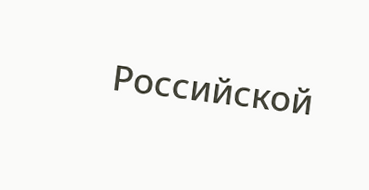Российской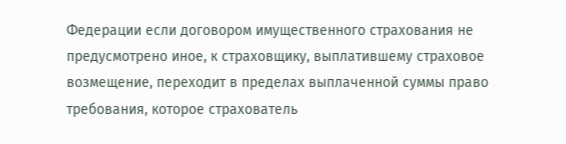Федерации если договором имущественного страхования не предусмотрено иное, к страховщику, выплатившему страховое возмещение, переходит в пределах выплаченной суммы право требования, которое страхователь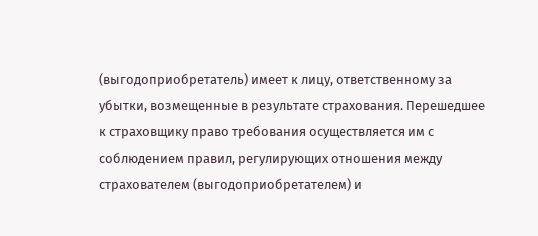(выгодоприобретатель) имеет к лицу, ответственному за убытки, возмещенные в результате страхования. Перешедшее к страховщику право требования осуществляется им с соблюдением правил, регулирующих отношения между страхователем (выгодоприобретателем) и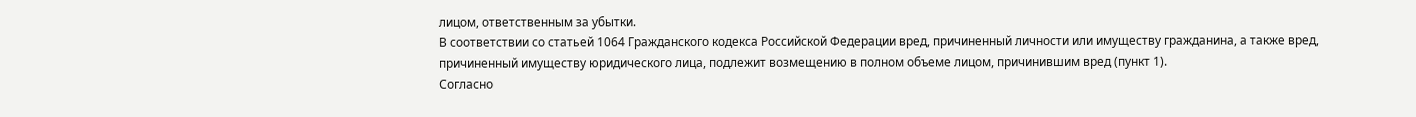лицом, ответственным за убытки.
В соответствии со статьей 1064 Гражданского кодекса Российской Федерации вред, причиненный личности или имуществу гражданина, а также вред, причиненный имуществу юридического лица, подлежит возмещению в полном объеме лицом, причинившим вред (пункт 1).
Согласно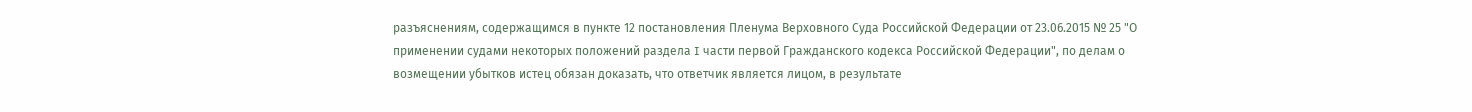разъяснениям, содержащимся в пункте 12 постановления Пленума Верховного Суда Российской Федерации от 23.06.2015 № 25 "О применении судами некоторых положений раздела I части первой Гражданского кодекса Российской Федерации", по делам о возмещении убытков истец обязан доказать, что ответчик является лицом, в результате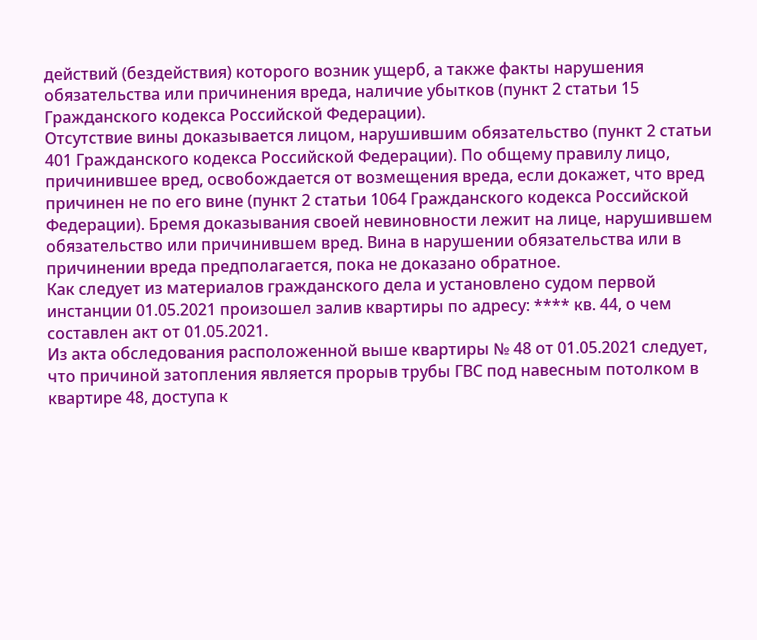действий (бездействия) которого возник ущерб, а также факты нарушения обязательства или причинения вреда, наличие убытков (пункт 2 статьи 15 Гражданского кодекса Российской Федерации).
Отсутствие вины доказывается лицом, нарушившим обязательство (пункт 2 статьи 401 Гражданского кодекса Российской Федерации). По общему правилу лицо, причинившее вред, освобождается от возмещения вреда, если докажет, что вред причинен не по его вине (пункт 2 статьи 1064 Гражданского кодекса Российской Федерации). Бремя доказывания своей невиновности лежит на лице, нарушившем обязательство или причинившем вред. Вина в нарушении обязательства или в причинении вреда предполагается, пока не доказано обратное.
Как следует из материалов гражданского дела и установлено судом первой инстанции 01.05.2021 произошел залив квартиры по адресу: **** кв. 44, о чем составлен акт от 01.05.2021.
Из акта обследования расположенной выше квартиры № 48 от 01.05.2021 следует, что причиной затопления является прорыв трубы ГВС под навесным потолком в квартире 48, доступа к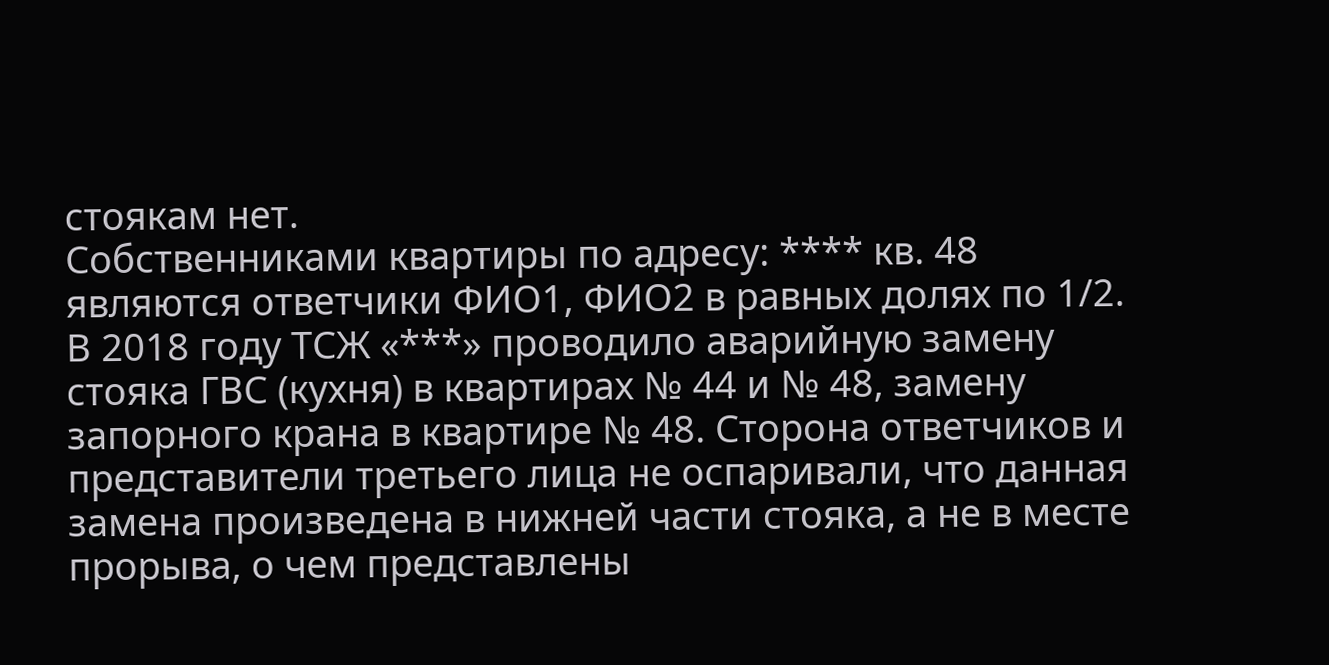стоякам нет.
Собственниками квартиры по адресу: **** кв. 48 являются ответчики ФИО1, ФИО2 в равных долях по 1/2.
В 2018 году ТСЖ «***» проводило аварийную замену стояка ГВС (кухня) в квартирах № 44 и № 48, замену запорного крана в квартире № 48. Сторона ответчиков и представители третьего лица не оспаривали, что данная замена произведена в нижней части стояка, а не в месте прорыва, о чем представлены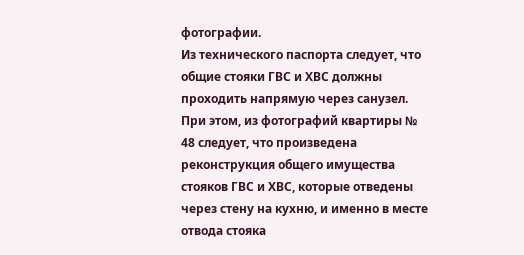фотографии.
Из технического паспорта следует, что общие стояки ГВС и ХВС должны проходить напрямую через санузел. При этом, из фотографий квартиры № 48 следует, что произведена реконструкция общего имущества стояков ГВС и ХВС, которые отведены через стену на кухню, и именно в месте отвода стояка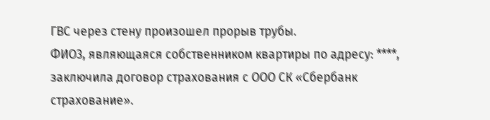ГВС через стену произошел прорыв трубы.
ФИО3, являющаяся собственником квартиры по адресу: ****, заключила договор страхования с ООО СК «Сбербанк страхование».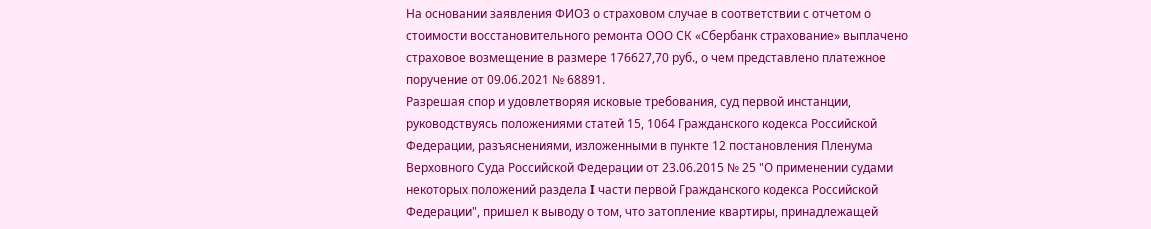На основании заявления ФИО3 о страховом случае в соответствии с отчетом о стоимости восстановительного ремонта ООО СК «Сбербанк страхование» выплачено страховое возмещение в размере 176627,70 руб., о чем представлено платежное поручение от 09.06.2021 № 68891.
Разрешая спор и удовлетворяя исковые требования, суд первой инстанции, руководствуясь положениями статей 15, 1064 Гражданского кодекса Российской Федерации, разъяснениями, изложенными в пункте 12 постановления Пленума Верховного Суда Российской Федерации от 23.06.2015 № 25 "О применении судами некоторых положений раздела I части первой Гражданского кодекса Российской Федерации", пришел к выводу о том, что затопление квартиры, принадлежащей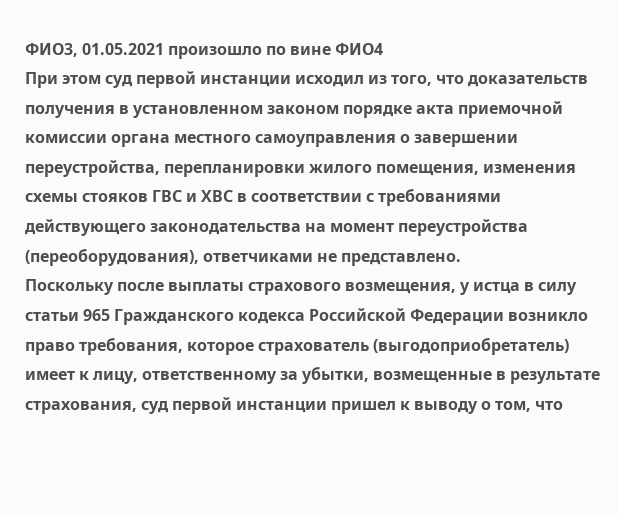ФИО3, 01.05.2021 произошло по вине ФИО4
При этом суд первой инстанции исходил из того, что доказательств получения в установленном законом порядке акта приемочной комиссии органа местного самоуправления о завершении переустройства, перепланировки жилого помещения, изменения схемы стояков ГВС и ХВС в соответствии с требованиями действующего законодательства на момент переустройства (переоборудования), ответчиками не представлено.
Поскольку после выплаты страхового возмещения, у истца в силу статьи 965 Гражданского кодекса Российской Федерации возникло право требования, которое страхователь (выгодоприобретатель) имеет к лицу, ответственному за убытки, возмещенные в результате страхования, суд первой инстанции пришел к выводу о том, что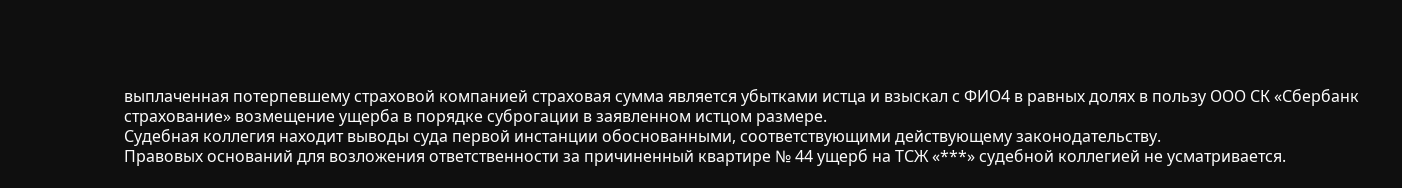выплаченная потерпевшему страховой компанией страховая сумма является убытками истца и взыскал с ФИО4 в равных долях в пользу ООО СК «Сбербанк страхование» возмещение ущерба в порядке суброгации в заявленном истцом размере.
Судебная коллегия находит выводы суда первой инстанции обоснованными, соответствующими действующему законодательству.
Правовых оснований для возложения ответственности за причиненный квартире № 44 ущерб на ТСЖ «***» судебной коллегией не усматривается.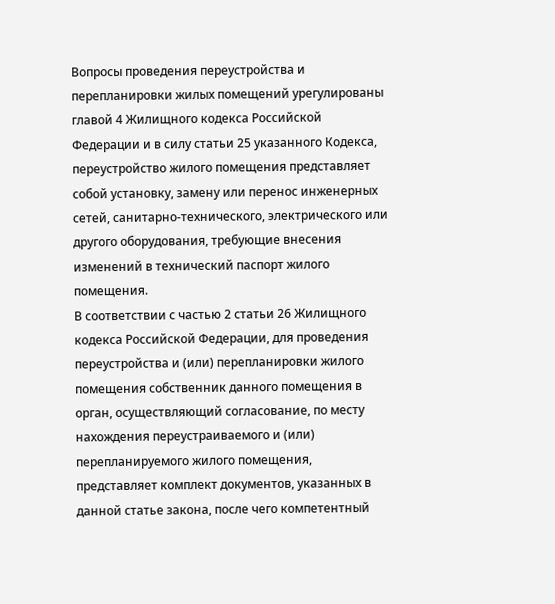Вопросы проведения переустройства и перепланировки жилых помещений урегулированы главой 4 Жилищного кодекса Российской Федерации и в силу статьи 25 указанного Кодекса, переустройство жилого помещения представляет собой установку, замену или перенос инженерных сетей, санитарно-технического, электрического или другого оборудования, требующие внесения изменений в технический паспорт жилого помещения.
В соответствии с частью 2 статьи 26 Жилищного кодекса Российской Федерации, для проведения переустройства и (или) перепланировки жилого помещения собственник данного помещения в орган, осуществляющий согласование, по месту нахождения переустраиваемого и (или) перепланируемого жилого помещения, представляет комплект документов, указанных в данной статье закона, после чего компетентный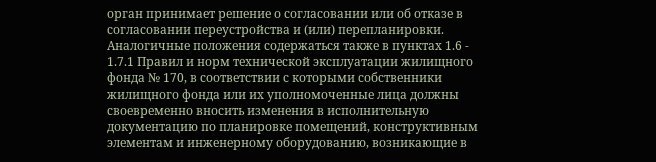орган принимает решение о согласовании или об отказе в согласовании переустройства и (или) перепланировки.
Аналогичные положения содержаться также в пунктах 1.6 - 1.7.1 Правил и норм технической эксплуатации жилищного фонда № 170, в соответствии с которыми собственники жилищного фонда или их уполномоченные лица должны своевременно вносить изменения в исполнительную документацию по планировке помещений, конструктивным элементам и инженерному оборудованию, возникающие в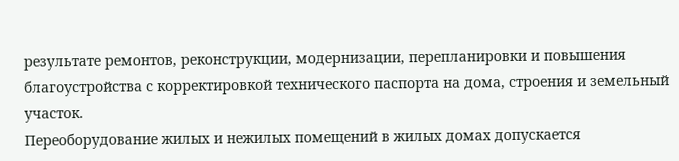результате ремонтов, реконструкции, модернизации, перепланировки и повышения благоустройства с корректировкой технического паспорта на дома, строения и земельный участок.
Переоборудование жилых и нежилых помещений в жилых домах допускается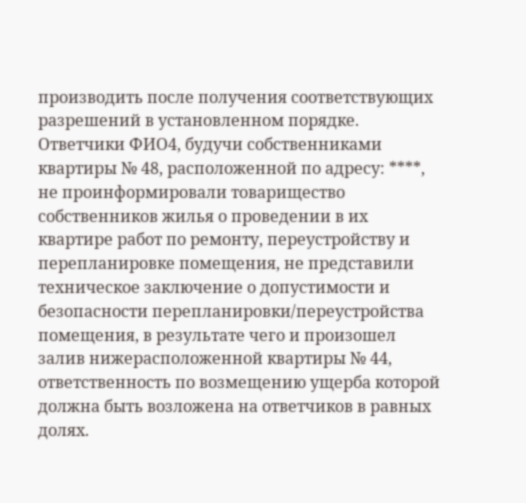производить после получения соответствующих разрешений в установленном порядке.
Ответчики ФИО4, будучи собственниками квартиры № 48, расположенной по адресу: ****, не проинформировали товарищество собственников жилья о проведении в их квартире работ по ремонту, переустройству и перепланировке помещения, не представили техническое заключение о допустимости и безопасности перепланировки/переустройства помещения, в результате чего и произошел залив нижерасположенной квартиры № 44, ответственность по возмещению ущерба которой должна быть возложена на ответчиков в равных долях.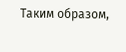Таким образом,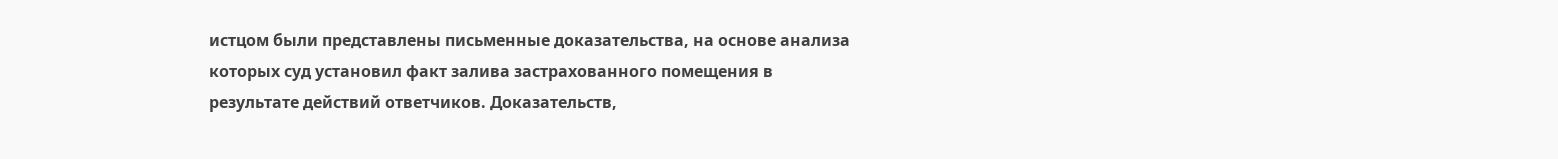истцом были представлены письменные доказательства, на основе анализа которых суд установил факт залива застрахованного помещения в результате действий ответчиков. Доказательств,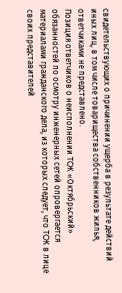свидетельствующих о причинении ущерба в результате действий иных лиц, в том числе товарищества собственников жилья, ответчиками не представлено.
Позиция ответчиков о неисполнении ТСЖ «Октябрьский» обязанностей по осмотру инженерных сетей опровергается материалами гражданского дела, из которых следует, что ТСЖ в лице своих представителей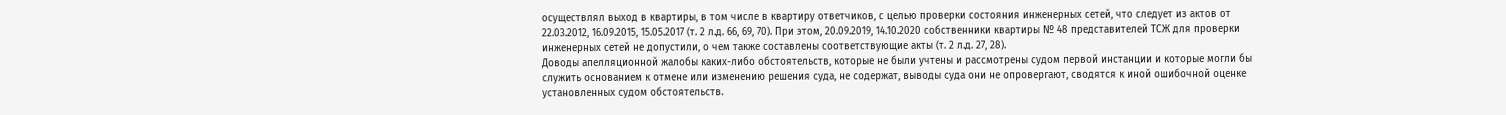осуществлял выход в квартиры, в том числе в квартиру ответчиков, с целью проверки состояния инженерных сетей, что следует из актов от 22.03.2012, 16.09.2015, 15.05.2017 (т. 2 л.д. 66, 69, 70). При этом, 20.09.2019, 14.10.2020 собственники квартиры № 48 представителей ТСЖ для проверки инженерных сетей не допустили, о чем также составлены соответствующие акты (т. 2 л.д. 27, 28).
Доводы апелляционной жалобы каких-либо обстоятельств, которые не были учтены и рассмотрены судом первой инстанции и которые могли бы служить основанием к отмене или изменению решения суда, не содержат, выводы суда они не опровергают, сводятся к иной ошибочной оценке установленных судом обстоятельств.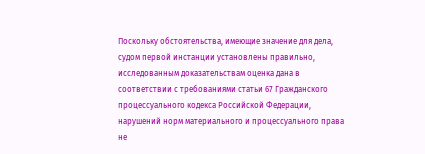Поскольку обстоятельства, имеющие значение для дела, судом первой инстанции установлены правильно, исследованным доказательствам оценка дана в соответствии с требованиями статьи 67 Гражданского процессуального кодекса Российской Федерации, нарушений норм материального и процессуального права не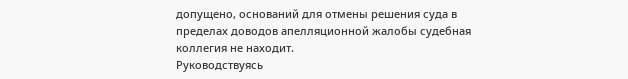допущено, оснований для отмены решения суда в пределах доводов апелляционной жалобы судебная коллегия не находит.
Руководствуясь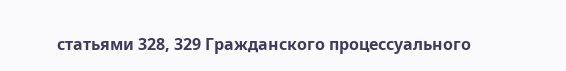статьями 328, 329 Гражданского процессуального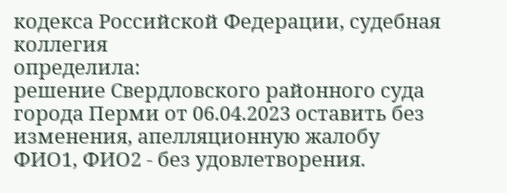кодекса Российской Федерации, судебная коллегия
определила:
решение Свердловского районного суда города Перми от 06.04.2023 оставить без изменения, апелляционную жалобу ФИО1, ФИО2 - без удовлетворения.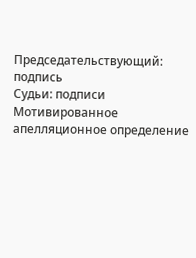Председательствующий: подпись
Судьи: подписи
Мотивированное апелляционное определение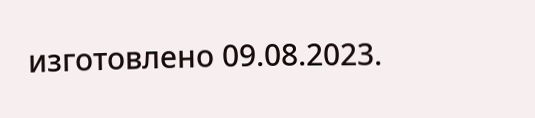изготовлено 09.08.2023.